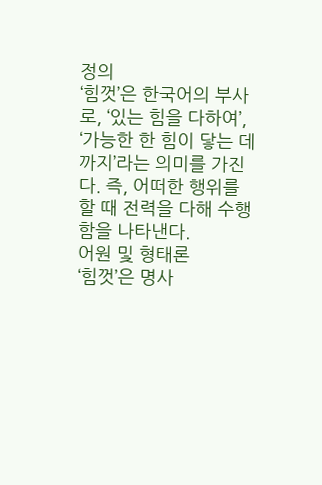정의
‘힘껏’은 한국어의 부사로, ‘있는 힘을 다하여’, ‘가능한 한 힘이 닿는 데까지’라는 의미를 가진다. 즉, 어떠한 행위를 할 때 전력을 다해 수행함을 나타낸다.
어원 및 형태론
‘힘껏’은 명사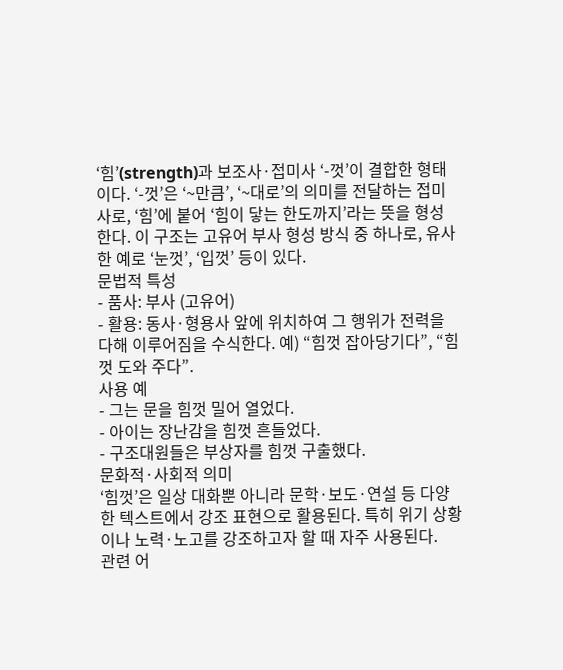‘힘’(strength)과 보조사·접미사 ‘‑껏’이 결합한 형태이다. ‘‑껏’은 ‘~만큼’, ‘~대로’의 의미를 전달하는 접미사로, ‘힘’에 붙어 ‘힘이 닿는 한도까지’라는 뜻을 형성한다. 이 구조는 고유어 부사 형성 방식 중 하나로, 유사한 예로 ‘눈껏’, ‘입껏’ 등이 있다.
문법적 특성
- 품사: 부사 (고유어)
- 활용: 동사·형용사 앞에 위치하여 그 행위가 전력을 다해 이루어짐을 수식한다. 예) “힘껏 잡아당기다”, “힘껏 도와 주다”.
사용 예
- 그는 문을 힘껏 밀어 열었다.
- 아이는 장난감을 힘껏 흔들었다.
- 구조대원들은 부상자를 힘껏 구출했다.
문화적·사회적 의미
‘힘껏’은 일상 대화뿐 아니라 문학·보도·연설 등 다양한 텍스트에서 강조 표현으로 활용된다. 특히 위기 상황이나 노력·노고를 강조하고자 할 때 자주 사용된다.
관련 어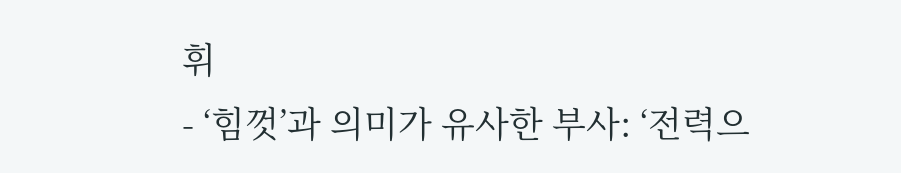휘
- ‘힘껏’과 의미가 유사한 부사: ‘전력으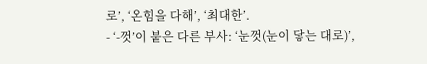로’, ‘온힘을 다해’, ‘최대한’.
- ‘‑껏’이 붙은 다른 부사: ‘눈껏(눈이 닿는 대로)’,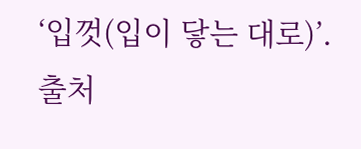‘입껏(입이 닿는 대로)’.
출처